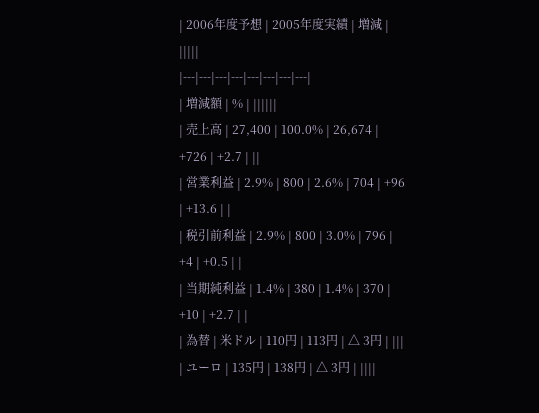| 2006年度予想 | 2005年度実績 | 増減 | |||||
|---|---|---|---|---|---|---|---|
| 増減額 | % | ||||||
| 売上高 | 27,400 | 100.0% | 26,674 | +726 | +2.7 | ||
| 営業利益 | 2.9% | 800 | 2.6% | 704 | +96 | +13.6 | |
| 税引前利益 | 2.9% | 800 | 3.0% | 796 | +4 | +0.5 | |
| 当期純利益 | 1.4% | 380 | 1.4% | 370 | +10 | +2.7 | |
| 為替 | 米ドル | 110円 | 113円 | △ 3円 | |||
| ユーロ | 135円 | 138円 | △ 3円 | ||||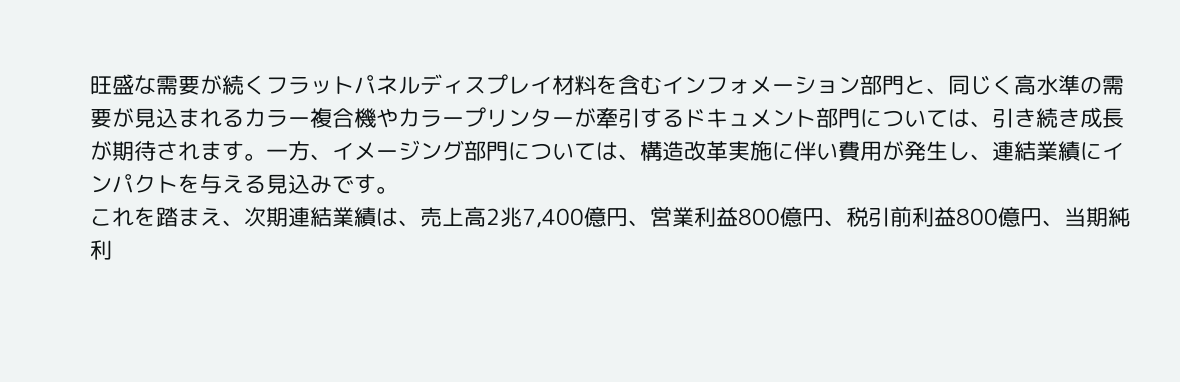旺盛な需要が続くフラットパネルディスプレイ材料を含むインフォメーション部門と、同じく高水準の需要が見込まれるカラー複合機やカラープリンターが牽引するドキュメント部門については、引き続き成長が期待されます。一方、イメージング部門については、構造改革実施に伴い費用が発生し、連結業績にインパクトを与える見込みです。
これを踏まえ、次期連結業績は、売上高2兆7,400億円、営業利益800億円、税引前利益800億円、当期純利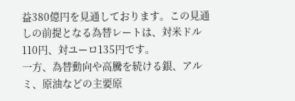益380億円を見通しております。この見通しの前提となる為替レートは、対米ドル110円、対ユーロ135円です。
一方、為替動向や高騰を続ける銀、アルミ、原油などの主要原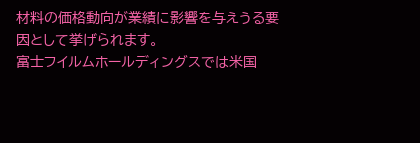材料の価格動向が業績に影響を与えうる要因として挙げられます。
富士フイルムホールディングスでは米国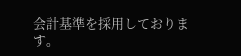会計基準を採用しております。